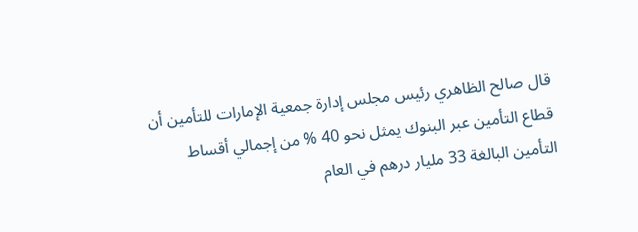قال صالح الظاهري رئيس مجلس إدارة جمعية الإمارات للتأمين أن قطاع التأمين عبر البنوك يمثل نحو 40 % من إجمالي أقساط التأمين البالغة 33 مليار درهم في العام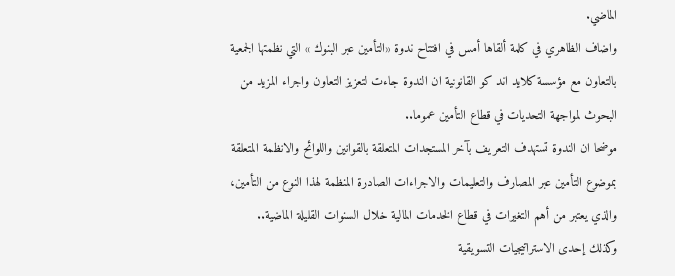الماضي.
واضاف الظاهري في كلمة ألقاها أمس في افتتاح ندوة «التأمين عبر البنوك » التي نظمتها الجمعية بالتعاون مع مؤسسة كلايد اند كو القانونية ان الندوة جاءت لتعزيز التعاون واجراء المزيد من البحوث لمواجهة التحديات في قطاع التأمين عموما..
موضحا ان الندوة تستهدف التعريف بآخر المستجدات المتعلقة بالقوانين واللوائح والانظمة المتعلقة بموضوع التأمين عبر المصارف والتعليمات والاجراءات الصادرة المنظمة لهذا النوع من التأمين، والذي يعتبر من أهم التغيرات في قطاع الخدمات المالية خلال السنوات القليلة الماضية..
وكذلك إحدى الاستراتيجيات التسويقية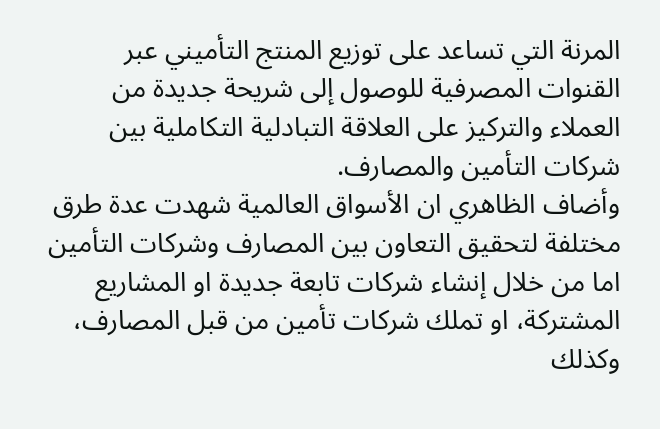المرنة التي تساعد على توزيع المنتج التأميني عبر القنوات المصرفية للوصول إلى شريحة جديدة من العملاء والتركيز على العلاقة التبادلية التكاملية بين شركات التأمين والمصارف.
وأضاف الظاهري ان الأسواق العالمية شهدت عدة طرق مختلفة لتحقيق التعاون بين المصارف وشركات التأمين اما من خلال إنشاء شركات تابعة جديدة او المشاريع المشتركة، او تملك شركات تأمين من قبل المصارف، وكذلك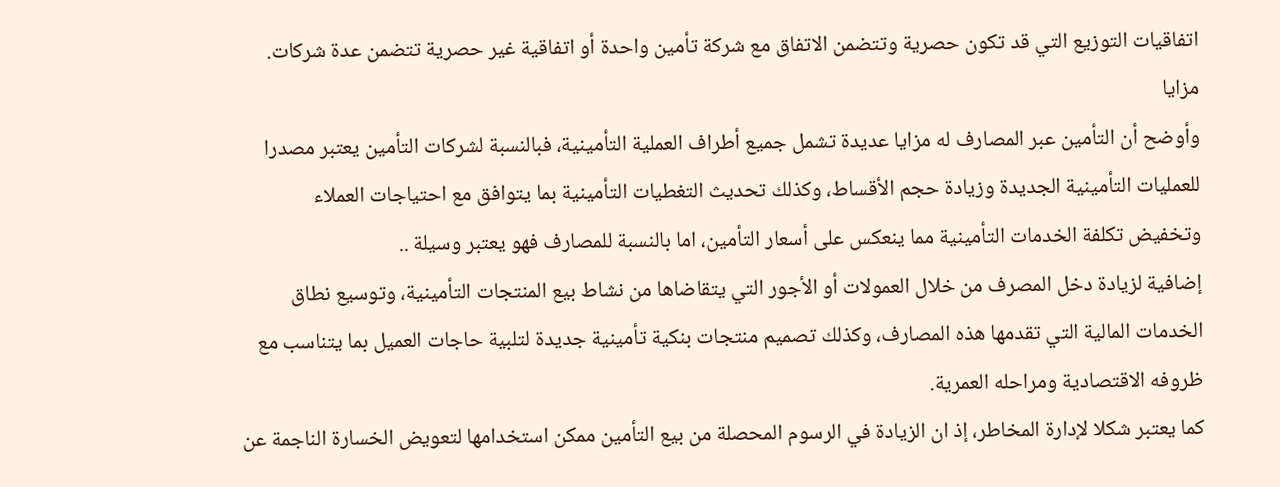اتفاقيات التوزيع التي قد تكون حصرية وتتضمن الاتفاق مع شركة تأمين واحدة أو اتفاقية غير حصرية تتضمن عدة شركات.
مزايا
وأوضح أن التأمين عبر المصارف له مزايا عديدة تشمل جميع أطراف العملية التأمينية، فبالنسبة لشركات التأمين يعتبر مصدرا للعمليات التأمينية الجديدة وزيادة حجم الأقساط، وكذلك تحديث التغطيات التأمينية بما يتوافق مع احتياجات العملاء وتخفيض تكلفة الخدمات التأمينية مما ينعكس على أسعار التأمين، اما بالنسبة للمصارف فهو يعتبر وسيلة ..
إضافية لزيادة دخل المصرف من خلال العمولات أو الأجور التي يتقاضاها من نشاط بيع المنتجات التأمينية، وتوسيع نطاق الخدمات المالية التي تقدمها هذه المصارف، وكذلك تصميم منتجات بنكية تأمينية جديدة لتلبية حاجات العميل بما يتناسب مع ظروفه الاقتصادية ومراحله العمرية.
كما يعتبر شكلا لإدارة المخاطر، إذ ان الزيادة في الرسوم المحصلة من بيع التأمين ممكن استخدامها لتعويض الخسارة الناجمة عن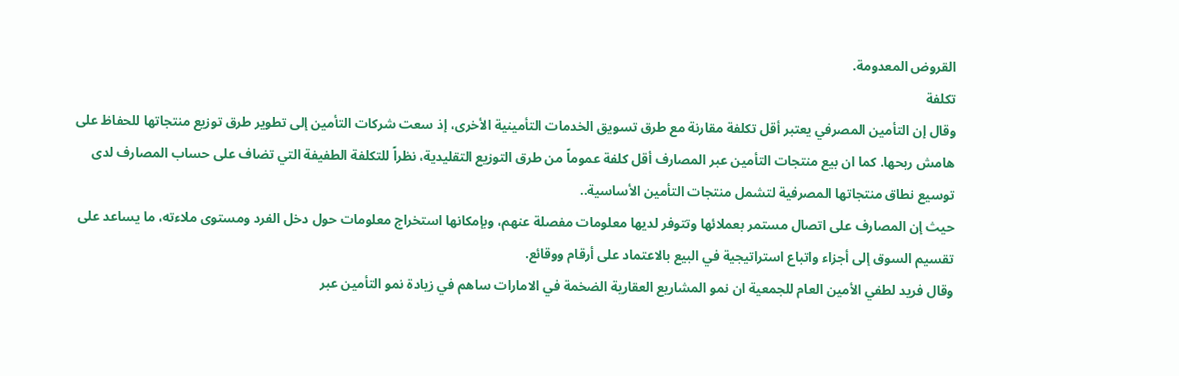القروض المعدومة.
تكلفة
وقال إن التأمين المصرفي يعتبر أقل تكلفة مقارنة مع طرق تسويق الخدمات التأمينية الأخرى، إذ سعت شركات التأمين إلى تطوير طرق توزيع منتجاتها للحفاظ على هامش ربحها. كما ان بيع منتجات التأمين عبر المصارف أقل كلفة عموماً من طرق التوزيع التقليدية، نظراً للتكلفة الطفيفة التي تضاف على حساب المصارف لدى توسيع نطاق منتجاتها المصرفية لتشمل منتجات التأمين الأساسية..
حيث إن المصارف على اتصال مستمر بعملائها وتتوفر لديها معلومات مفصلة عنهم، وبإمكانها استخراج معلومات حول دخل الفرد ومستوى ملاءته، ما يساعد على تقسيم السوق إلى أجزاء واتباع استراتيجية في البيع بالاعتماد على أرقام ووقائع.
وقال فريد لطفي الأمين العام للجمعية ان نمو المشاريع العقارية الضخمة في الامارات ساهم في زيادة نمو التأمين عبر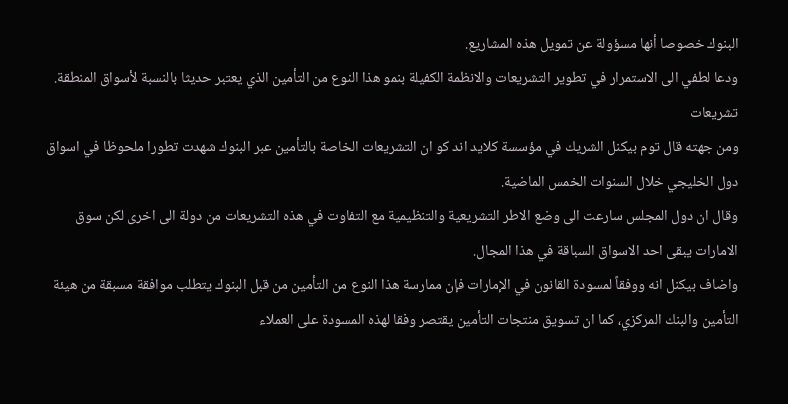البنوك خصوصا أنها مسؤولة عن تمويل هذه المشاريع.
ودعا لطفي الى الاستمرار في تطوير التشريعات والانظمة الكفيلة بنمو هذا النوع من التأمين الذي يعتبر حديثا بالنسبة لأسواق المنطقة.
تشريعات
ومن جهته قال توم بيكنل الشريك في مؤسسة كلايد اند كو ان التشريعات الخاصة بالتأمين عبر البنوك شهدت تطورا ملحوظا في اسواق دول الخليجي خلال السنوات الخمس الماضية.
وقال ان دول المجلس سارعت الى وضع الاطر التشريعية والتنظيمية مع التفاوت في هذه التشريعات من دولة الى اخرى لكن سوق الامارات يبقى احد الاسواق السباقة في هذا المجال.
واضاف بيكنل انه ووفقاً لمسودة القانون في الإمارات فإن ممارسة هذا النوع من التأمين من قبل البنوك يتطلب موافقة مسبقة من هيئة التأمين والبنك المركزي، كما ان تسويق منتجات التأمين يقتصر وفقا لهذه المسودة على العملاء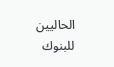الحاليين للبنوك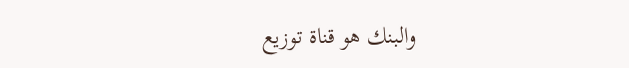والبنك هو قناة توزيع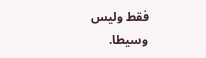فقط وليس وسيطا.